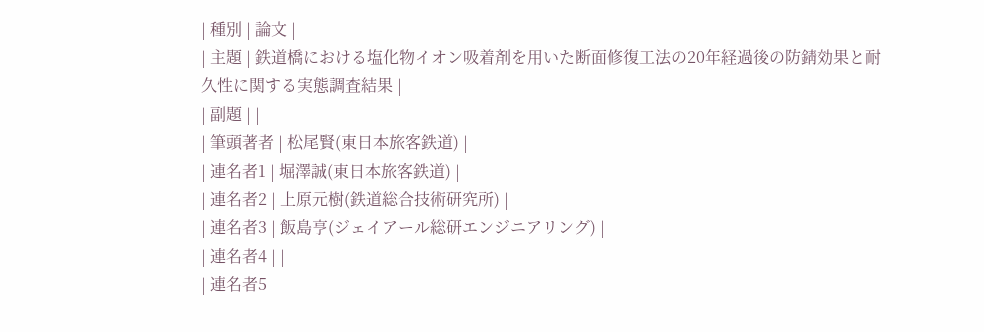| 種別 | 論文 |
| 主題 | 鉄道橋における塩化物イオン吸着剤を用いた断面修復工法の20年経過後の防錆効果と耐久性に関する実態調査結果 |
| 副題 | |
| 筆頭著者 | 松尾賢(東日本旅客鉄道) |
| 連名者1 | 堀澤誠(東日本旅客鉄道) |
| 連名者2 | 上原元樹(鉄道総合技術研究所) |
| 連名者3 | 飯島亨(ジェイアール総研エンジニアリング) |
| 連名者4 | |
| 連名者5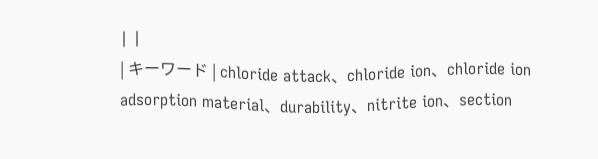| |
| キーワード | chloride attack、chloride ion、chloride ion adsorption material、durability、nitrite ion、section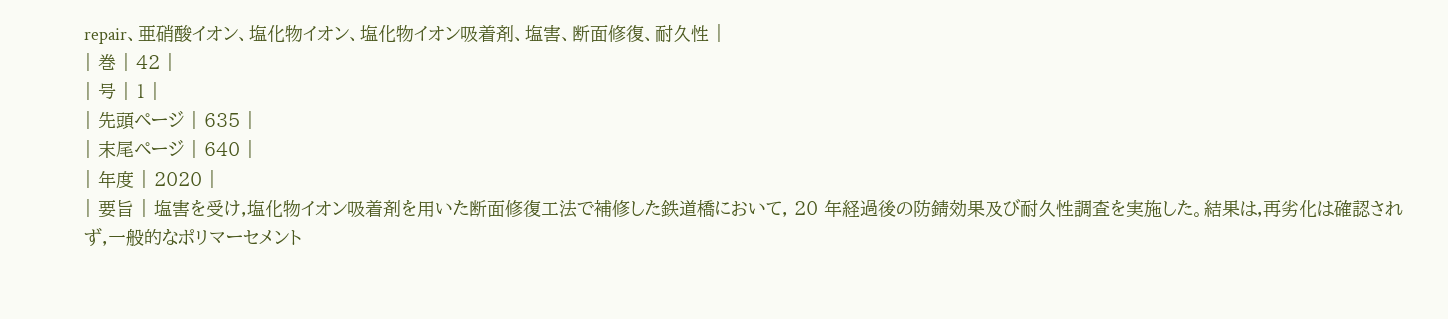repair、亜硝酸イオン、塩化物イオン、塩化物イオン吸着剤、塩害、断面修復、耐久性 |
| 巻 | 42 |
| 号 | 1 |
| 先頭ページ | 635 |
| 末尾ページ | 640 |
| 年度 | 2020 |
| 要旨 | 塩害を受け,塩化物イオン吸着剤を用いた断面修復工法で補修した鉄道橋において, 20 年経過後の防錆効果及び耐久性調査を実施した。結果は,再劣化は確認されず,一般的なポリマーセメント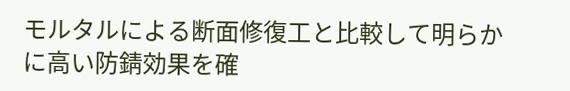モルタルによる断面修復工と比較して明らかに高い防錆効果を確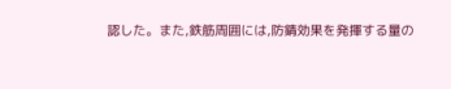認した。また,鉄筋周囲には,防錆効果を発揮する量の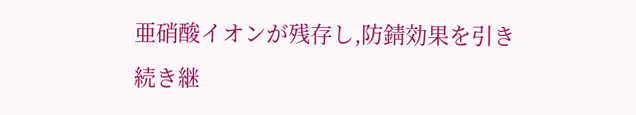亜硝酸イオンが残存し,防錆効果を引き続き継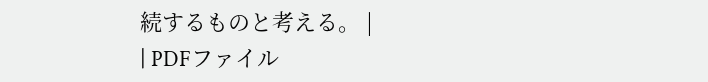続するものと考える。 |
| PDFファイル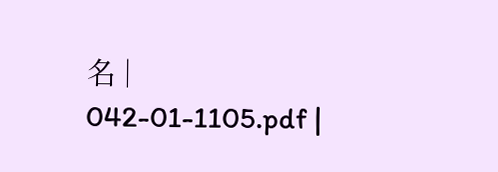名 | 042-01-1105.pdf |